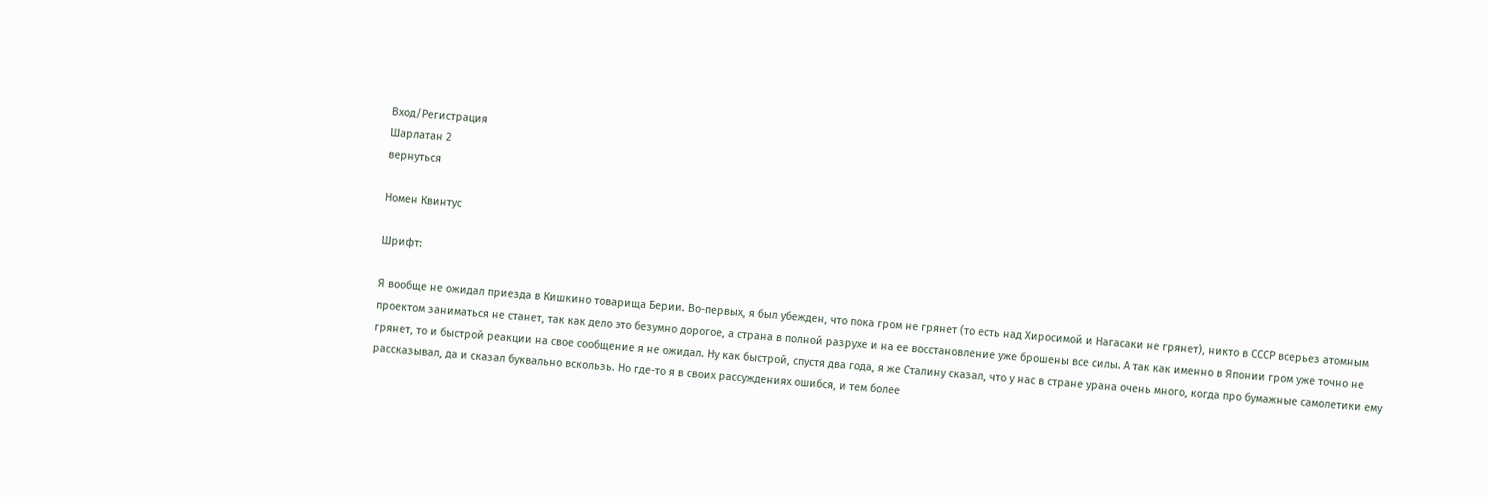Вход/Регистрация
Шарлатан 2
вернуться

Номен Квинтус

Шрифт:

Я вообще не ожидал приезда в Кишкино товарища Берии. Во-первых, я был убежден, что пока гром не грянет (то есть над Хиросимой и Нагасаки не грянет), никто в СССР всерьез атомным проектом заниматься не станет, так как дело это безумно дорогое, а страна в полной разрухе и на ее восстановление уже брошены все силы. А так как именно в Японии гром уже точно не грянет, то и быстрой реакции на свое сообщение я не ожидал. Ну как быстрой, спустя два года, я же Сталину сказал, что у нас в стране урана очень много, когда про бумажные самолетики ему рассказывал, да и сказал буквально вскользь. Но где-то я в своих рассуждениях ошибся, и тем более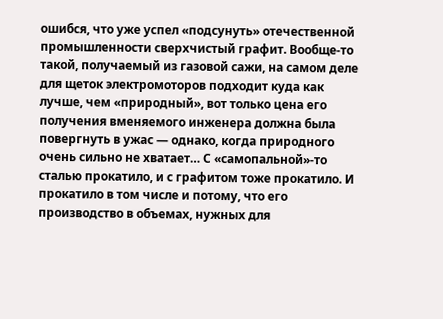ошибся, что уже успел «подсунуть» отечественной промышленности сверхчистый графит. Вообще-то такой, получаемый из газовой сажи, на самом деле для щеток электромоторов подходит куда как лучше, чем «природный», вот только цена его получения вменяемого инженера должна была повергнуть в ужас — однако, когда природного очень сильно не хватает… С «самопальной»-то сталью прокатило, и с графитом тоже прокатило. И прокатило в том числе и потому, что его производство в объемах, нужных для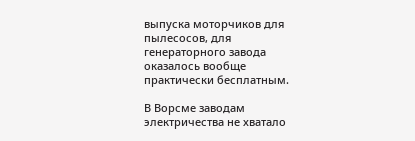выпуска моторчиков для пылесосов, для генераторного завода оказалось вообще практически бесплатным.

В Ворсме заводам электричества не хватало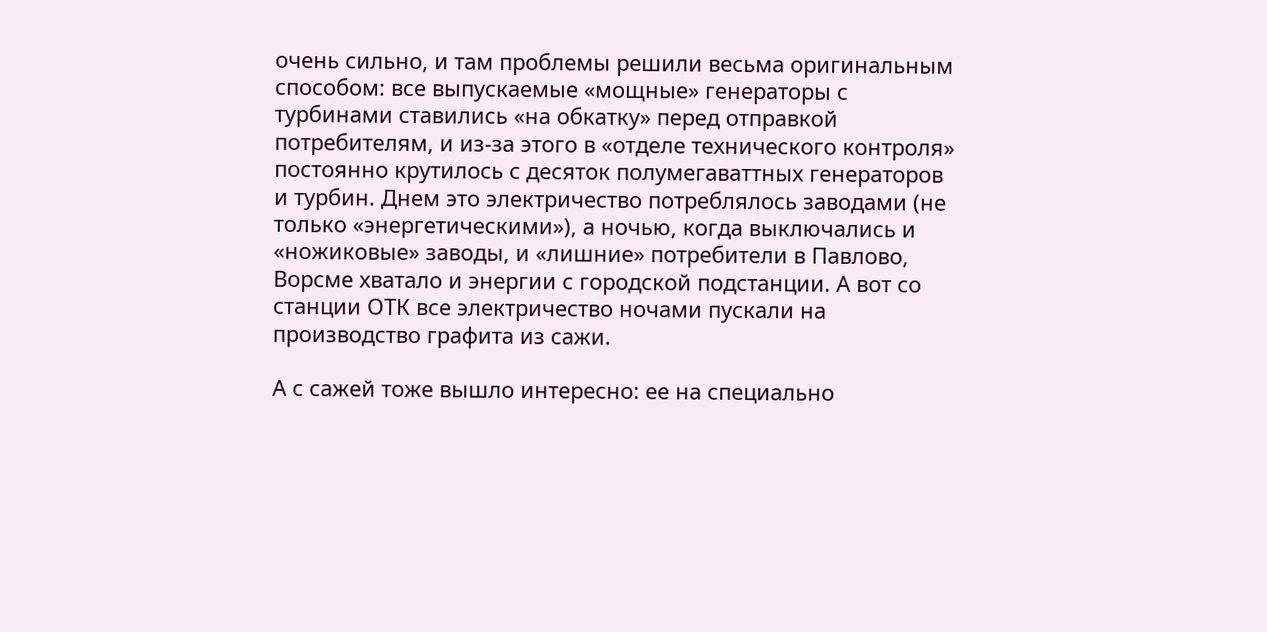очень сильно, и там проблемы решили весьма оригинальным способом: все выпускаемые «мощные» генераторы с турбинами ставились «на обкатку» перед отправкой потребителям, и из-за этого в «отделе технического контроля» постоянно крутилось с десяток полумегаваттных генераторов и турбин. Днем это электричество потреблялось заводами (не только «энергетическими»), а ночью, когда выключались и «ножиковые» заводы, и «лишние» потребители в Павлово, Ворсме хватало и энергии с городской подстанции. А вот со станции ОТК все электричество ночами пускали на производство графита из сажи.

А с сажей тоже вышло интересно: ее на специально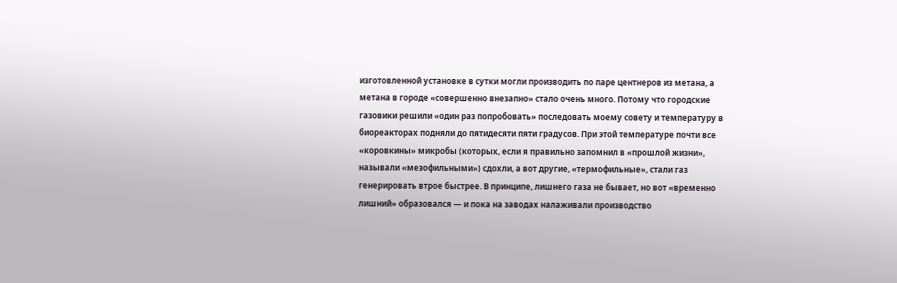изготовленной установке в сутки могли производить по паре центнеров из метана, а метана в городе «совершенно внезапно» стало очень много. Потому что городские газовики решили «один раз попробовать» последовать моему совету и температуру в биореакторах подняли до пятидесяти пяти градусов. При этой температуре почти все «коровкины» микробы (которых, если я правильно запомнил в «прошлой жизни», называли «мезофильными») сдохли, а вот другие, «термофильные», стали газ генерировать втрое быстрее. В принципе, лишнего газа не бывает, но вот «временно лишний» образовался — и пока на заводах налаживали производство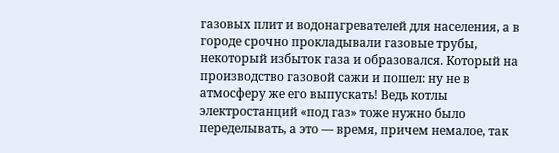газовых плит и водонагревателей для населения, а в городе срочно прокладывали газовые трубы, некоторый избыток газа и образовался. Который на производство газовой сажи и пошел: ну не в атмосферу же его выпускать! Ведь котлы электростанций «под газ» тоже нужно было переделывать, а это — время, причем немалое, так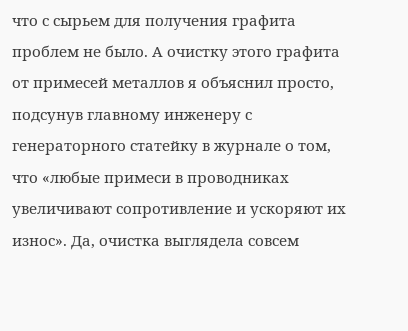что с сырьем для получения графита проблем не было. А очистку этого графита от примесей металлов я объяснил просто, подсунув главному инженеру с генераторного статейку в журнале о том, что «любые примеси в проводниках увеличивают сопротивление и ускоряют их износ». Да, очистка выглядела совсем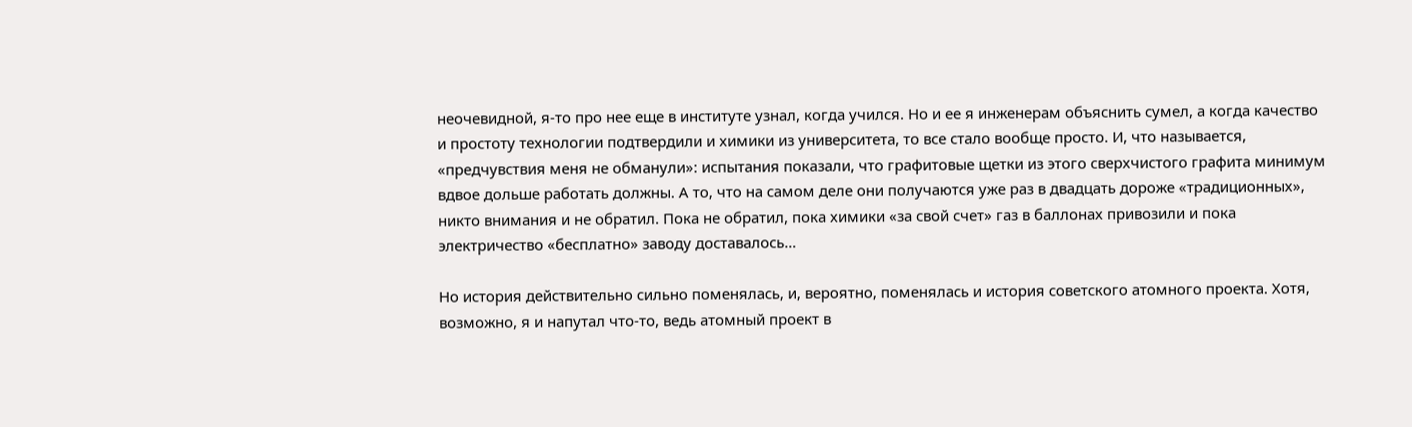неочевидной, я-то про нее еще в институте узнал, когда учился. Но и ее я инженерам объяснить сумел, а когда качество и простоту технологии подтвердили и химики из университета, то все стало вообще просто. И, что называется, «предчувствия меня не обманули»: испытания показали, что графитовые щетки из этого сверхчистого графита минимум вдвое дольше работать должны. А то, что на самом деле они получаются уже раз в двадцать дороже «традиционных», никто внимания и не обратил. Пока не обратил, пока химики «за свой счет» газ в баллонах привозили и пока электричество «бесплатно» заводу доставалось…

Но история действительно сильно поменялась, и, вероятно, поменялась и история советского атомного проекта. Хотя, возможно, я и напутал что-то, ведь атомный проект в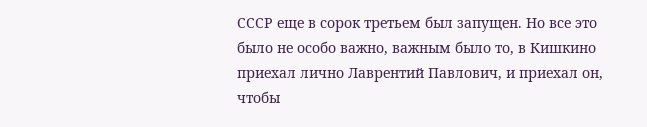СССР еще в сорок третьем был запущен. Но все это было не особо важно, важным было то, в Кишкино приехал лично Лаврентий Павлович, и приехал он, чтобы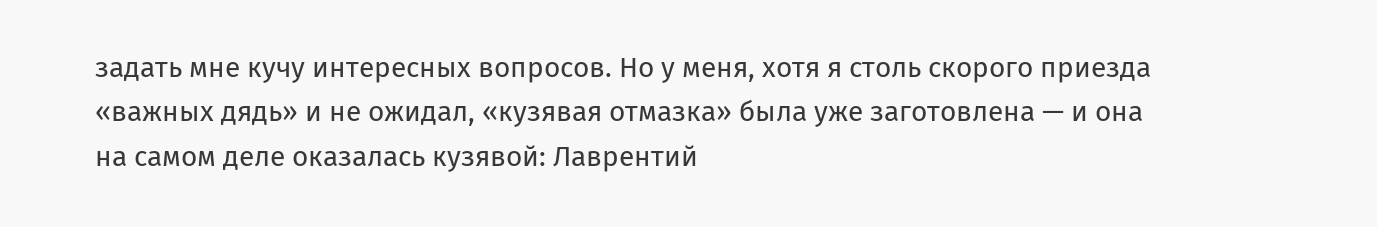задать мне кучу интересных вопросов. Но у меня, хотя я столь скорого приезда «важных дядь» и не ожидал, «кузявая отмазка» была уже заготовлена — и она на самом деле оказалась кузявой: Лаврентий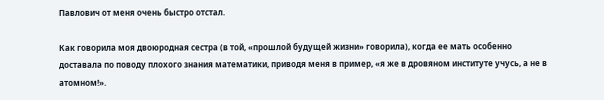Павлович от меня очень быстро отстал.

Как говорила моя двоюродная сестра (в той, «прошлой будущей жизни» говорила), когда ее мать особенно доставала по поводу плохого знания математики, приводя меня в пример, «я же в дровяном институте учусь, а не в атомном!».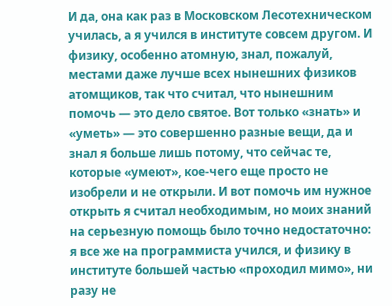И да, она как раз в Московском Лесотехническом училась, а я учился в институте совсем другом. И физику, особенно атомную, знал, пожалуй, местами даже лучше всех нынешних физиков атомщиков, так что считал, что нынешним помочь — это дело святое. Вот только «знать» и «уметь» — это совершенно разные вещи, да и знал я больше лишь потому, что сейчас те, которые «умеют», кое-чего еще просто не изобрели и не открыли. И вот помочь им нужное открыть я считал необходимым, но моих знаний на серьезную помощь было точно недостаточно: я все же на программиста учился, и физику в институте большей частью «проходил мимо», ни разу не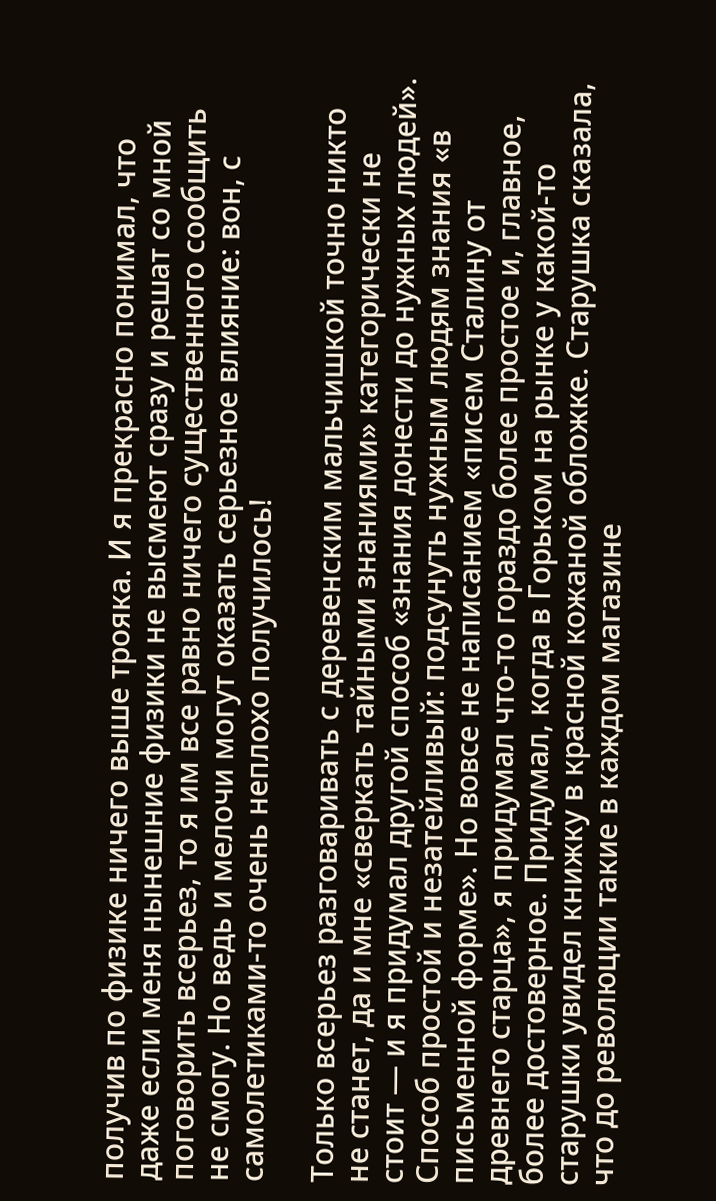получив по физике ничего выше трояка. И я прекрасно понимал, что даже если меня нынешние физики не высмеют сразу и решат со мной поговорить всерьез, то я им все равно ничего существенного сообщить не смогу. Но ведь и мелочи могут оказать серьезное влияние: вон, с самолетиками-то очень неплохо получилось!

Только всерьез разговаривать с деревенским мальчишкой точно никто не станет, да и мне «сверкать тайными знаниями» категорически не стоит — и я придумал другой способ «знания донести до нужных людей». Способ простой и незатейливый: подсунуть нужным людям знания «в письменной форме». Но вовсе не написанием «писем Сталину от древнего старца», я придумал что-то гораздо более простое и, главное, более достоверное. Придумал, когда в Горьком на рынке у какой-то старушки увидел книжку в красной кожаной обложке. Старушка сказала, что до революции такие в каждом магазине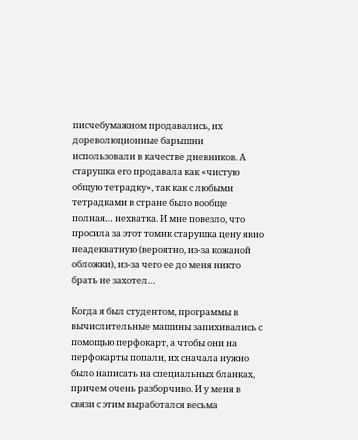писчебумажном продавались, их дореволюционные барышни использовали в качестве дневников. А старушка его продавала как «чистую общую тетрадку», так как с любыми тетрадками в стране было вообще полная… нехватка. И мне повезло, что просила за этот томик старушка цену явно неадекватную (вероятно, из-за кожаной обложки), из-за чего ее до меня никто брать не захотел…

Когда я был студентом, программы в вычислительные машины запихивались с помощью перфокарт, а чтобы они на перфокарты попали, их сначала нужно было написать на специальных бланках, причем очень разборчиво. И у меня в связи с этим выработался весьма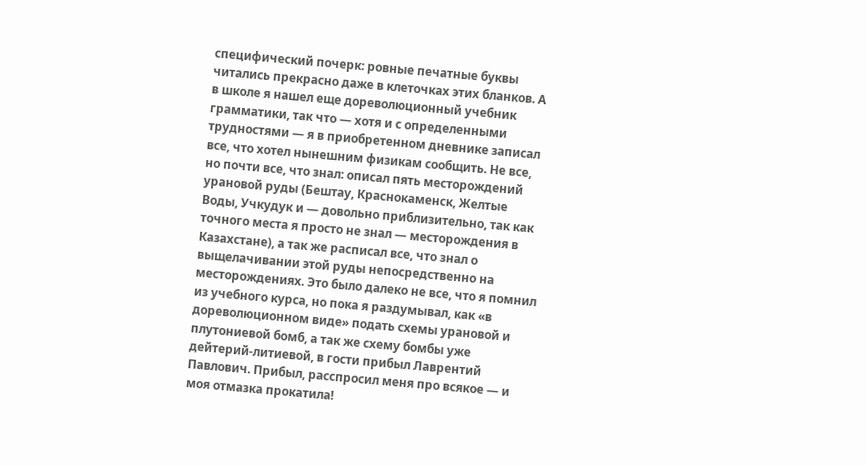специфический почерк: ровные печатные буквы читались прекрасно даже в клеточках этих бланков. А в школе я нашел еще дореволюционный учебник грамматики, так что — хотя и с определенными трудностями — я в приобретенном дневнике записал все, что хотел нынешним физикам сообщить. Не все, но почти все, что знал: описал пять месторождений урановой руды (Бештау, Краснокаменск, Желтые Воды, Учкудук и — довольно приблизительно, так как точного места я просто не знал — месторождения в Казахстане), а так же расписал все, что знал о выщелачивании этой руды непосредственно на месторождениях. Это было далеко не все, что я помнил из учебного курса, но пока я раздумывал, как «в дореволюционном виде» подать схемы урановой и плутониевой бомб, а так же схему бомбы уже дейтерий-литиевой, в гости прибыл Лаврентий Павлович. Прибыл, расспросил меня про всякое — и моя отмазка прокатила!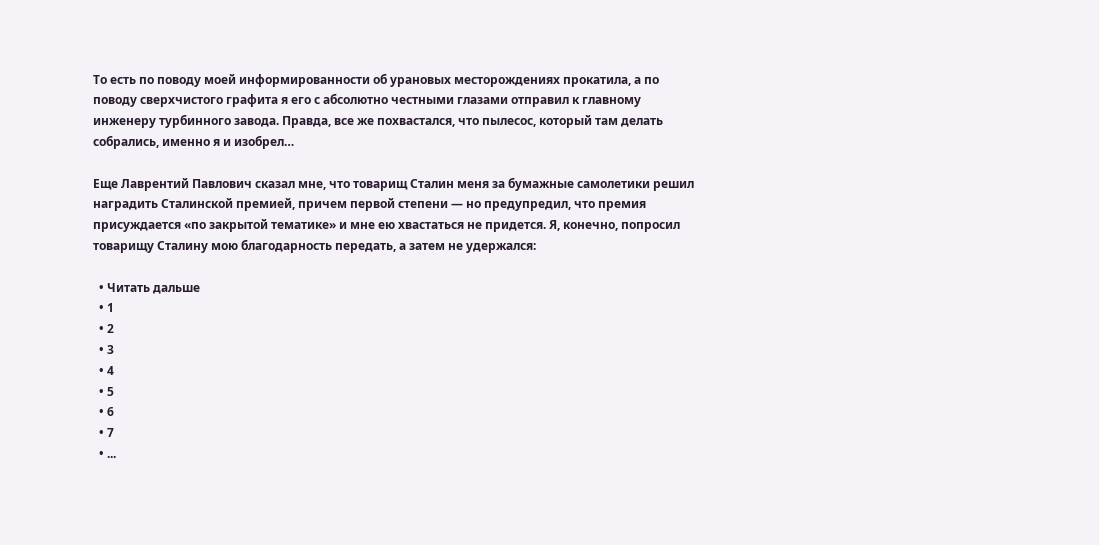То есть по поводу моей информированности об урановых месторождениях прокатила, а по поводу сверхчистого графита я его с абсолютно честными глазами отправил к главному инженеру турбинного завода. Правда, все же похвастался, что пылесос, который там делать собрались, именно я и изобрел…

Еще Лаврентий Павлович сказал мне, что товарищ Сталин меня за бумажные самолетики решил наградить Сталинской премией, причем первой степени — но предупредил, что премия присуждается «по закрытой тематике» и мне ею хвастаться не придется. Я, конечно, попросил товарищу Сталину мою благодарность передать, а затем не удержался:

  • Читать дальше
  • 1
  • 2
  • 3
  • 4
  • 5
  • 6
  • 7
  • ...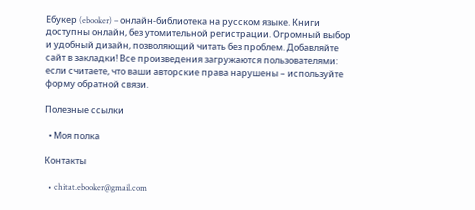Ебукер (ebooker) – онлайн-библиотека на русском языке. Книги доступны онлайн, без утомительной регистрации. Огромный выбор и удобный дизайн, позволяющий читать без проблем. Добавляйте сайт в закладки! Все произведения загружаются пользователями: если считаете, что ваши авторские права нарушены – используйте форму обратной связи.

Полезные ссылки

  • Моя полка

Контакты

  • chitat.ebooker@gmail.com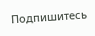Подпишитесь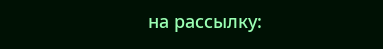на рассылку: